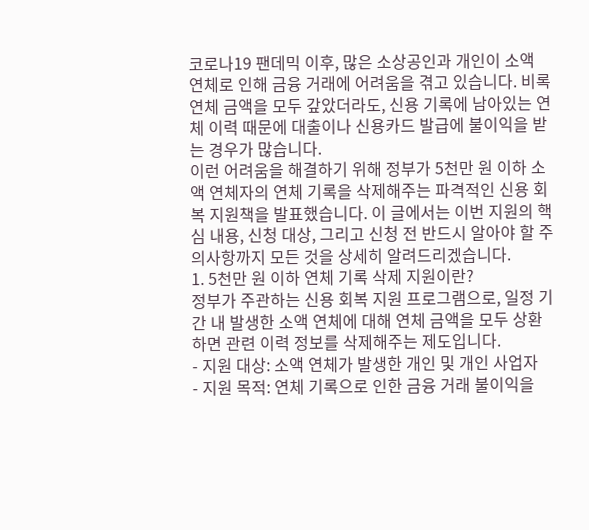코로나19 팬데믹 이후, 많은 소상공인과 개인이 소액 연체로 인해 금융 거래에 어려움을 겪고 있습니다. 비록 연체 금액을 모두 갚았더라도, 신용 기록에 남아있는 연체 이력 때문에 대출이나 신용카드 발급에 불이익을 받는 경우가 많습니다.
이런 어려움을 해결하기 위해 정부가 5천만 원 이하 소액 연체자의 연체 기록을 삭제해주는 파격적인 신용 회복 지원책을 발표했습니다. 이 글에서는 이번 지원의 핵심 내용, 신청 대상, 그리고 신청 전 반드시 알아야 할 주의사항까지 모든 것을 상세히 알려드리겠습니다.
1. 5천만 원 이하 연체 기록 삭제 지원이란?
정부가 주관하는 신용 회복 지원 프로그램으로, 일정 기간 내 발생한 소액 연체에 대해 연체 금액을 모두 상환하면 관련 이력 정보를 삭제해주는 제도입니다.
- 지원 대상: 소액 연체가 발생한 개인 및 개인 사업자
- 지원 목적: 연체 기록으로 인한 금융 거래 불이익을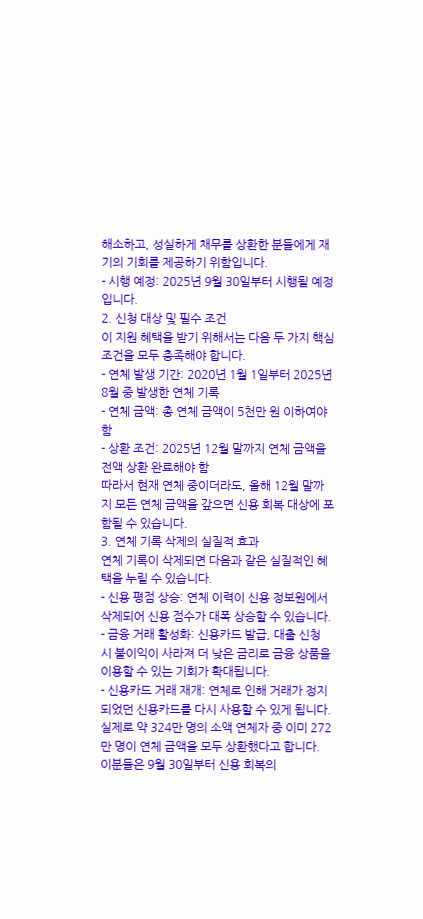해소하고, 성실하게 채무를 상환한 분들에게 재기의 기회를 제공하기 위함입니다.
- 시행 예정: 2025년 9월 30일부터 시행될 예정입니다.
2. 신청 대상 및 필수 조건
이 지원 혜택을 받기 위해서는 다음 두 가지 핵심 조건을 모두 충족해야 합니다.
- 연체 발생 기간: 2020년 1월 1일부터 2025년 8월 중 발생한 연체 기록
- 연체 금액: 총 연체 금액이 5천만 원 이하여야 함
- 상환 조건: 2025년 12월 말까지 연체 금액을 전액 상환 완료해야 함
따라서 현재 연체 중이더라도, 올해 12월 말까지 모든 연체 금액을 갚으면 신용 회복 대상에 포함될 수 있습니다.
3. 연체 기록 삭제의 실질적 효과
연체 기록이 삭제되면 다음과 같은 실질적인 혜택을 누릴 수 있습니다.
- 신용 평점 상승: 연체 이력이 신용 정보원에서 삭제되어 신용 점수가 대폭 상승할 수 있습니다.
- 금융 거래 활성화: 신용카드 발급, 대출 신청 시 불이익이 사라져 더 낮은 금리로 금융 상품을 이용할 수 있는 기회가 확대됩니다.
- 신용카드 거래 재개: 연체로 인해 거래가 정지되었던 신용카드를 다시 사용할 수 있게 됩니다.
실제로 약 324만 명의 소액 연체자 중 이미 272만 명이 연체 금액을 모두 상환했다고 합니다. 이분들은 9월 30일부터 신용 회복의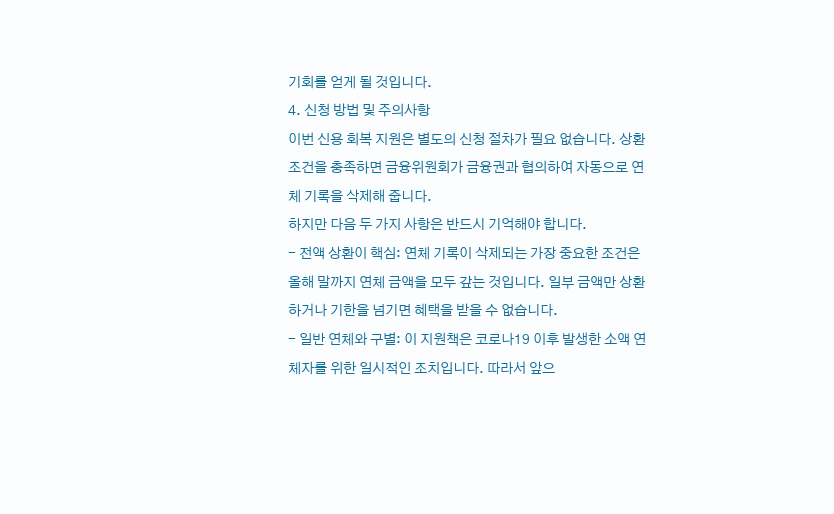기회를 얻게 될 것입니다.
4. 신청 방법 및 주의사항
이번 신용 회복 지원은 별도의 신청 절차가 필요 없습니다. 상환 조건을 충족하면 금융위원회가 금융권과 협의하여 자동으로 연체 기록을 삭제해 줍니다.
하지만 다음 두 가지 사항은 반드시 기억해야 합니다.
- 전액 상환이 핵심: 연체 기록이 삭제되는 가장 중요한 조건은 올해 말까지 연체 금액을 모두 갚는 것입니다. 일부 금액만 상환하거나 기한을 넘기면 혜택을 받을 수 없습니다.
- 일반 연체와 구별: 이 지원책은 코로나19 이후 발생한 소액 연체자를 위한 일시적인 조치입니다. 따라서 앞으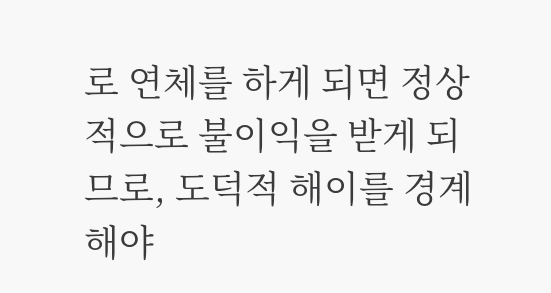로 연체를 하게 되면 정상적으로 불이익을 받게 되므로, 도덕적 해이를 경계해야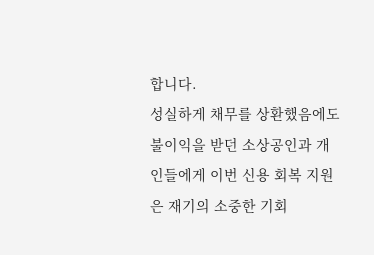합니다.
성실하게 채무를 상환했음에도 불이익을 받던 소상공인과 개인들에게 이번 신용 회복 지원은 재기의 소중한 기회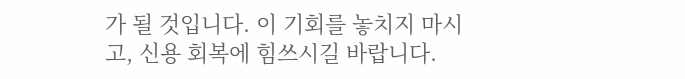가 될 것입니다. 이 기회를 놓치지 마시고, 신용 회복에 힘쓰시길 바랍니다.